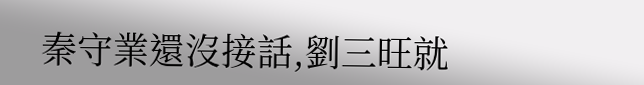秦守業還沒接話,劉三旺就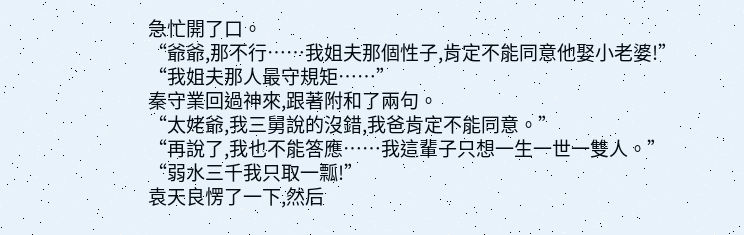急忙開了口。
“爺爺,那不行……我姐夫那個性子,肯定不能同意他娶小老婆!”
“我姐夫那人最守規矩……”
秦守業回過神來,跟著附和了兩句。
“太姥爺,我三舅說的沒錯,我爸肯定不能同意。”
“再說了,我也不能答應……我這輩子只想一生一世一雙人。”
“弱水三千我只取一瓢!”
袁天良愣了一下,然后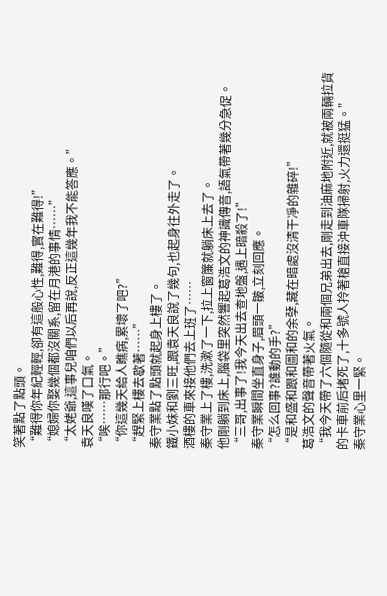笑著點了點頭。
“難得你年紀輕輕,卻有這般心性,難得,實在難得!”
“媳婦你娶幾個都沒關系,留在月港的事情……”
“太姥爺,這事兒咱們以后再說,反正這幾年我不能答應。”
袁天良嘆了口氣。
“唉……那行吧。”
“你這幾天給人瞧病,累壞了吧?”
“趕緊上樓去歇著……”
秦守業點了點頭就起身上樓了。
鐵小妹和劉三旺,跟袁天良說了幾句,也起身往外走了。
酒樓的車來接他們去上班了……
秦守業上了樓,洗漱了一下,拉上窗簾就躺床上去了。
他剛躺到床上,腦袋里突然響起葛浩文的神識傳音,語氣帶著幾分急促。
“三哥,出事了!我今天出去查地盤,遇上暗殺了!”
秦守業瞬間坐直身子,眉頭一皺,立刻回應。
“怎么回事?誰動的手?”
“是和盛和跟和圖和的余孽,藏在暗處沒清干凈的雜碎!”
葛浩文的聲音帶著火氣。
“我今天帶了六個隨從和兩個兄弟出去,剛走到油麻地附近,就被兩輛拉貨的卡車前后堵死了,十多號人拎著槍直接沖車隊掃射,火力還挺猛。”
秦守業心里一緊。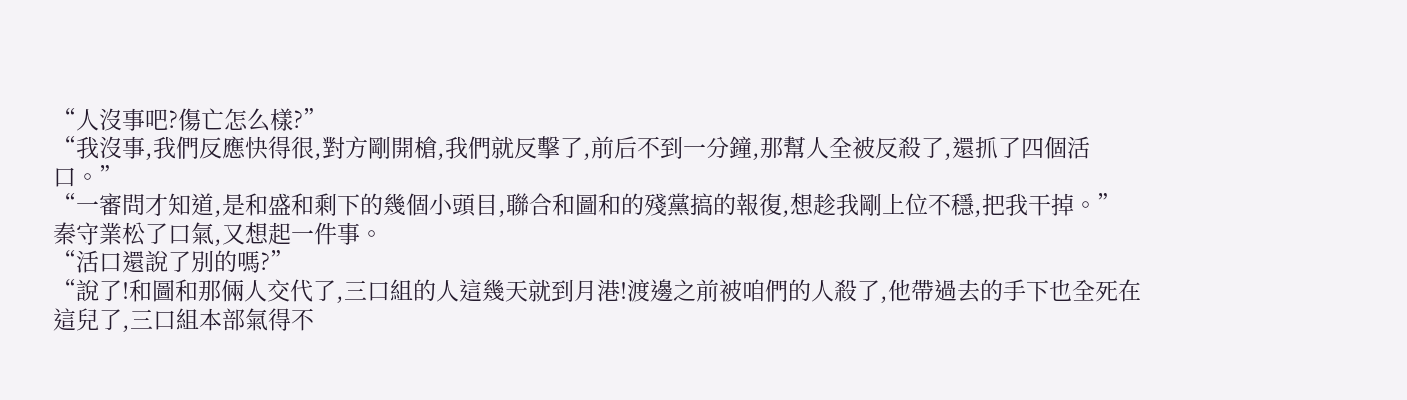“人沒事吧?傷亡怎么樣?”
“我沒事,我們反應快得很,對方剛開槍,我們就反擊了,前后不到一分鐘,那幫人全被反殺了,還抓了四個活口。”
“一審問才知道,是和盛和剩下的幾個小頭目,聯合和圖和的殘黨搞的報復,想趁我剛上位不穩,把我干掉。”
秦守業松了口氣,又想起一件事。
“活口還說了別的嗎?”
“說了!和圖和那倆人交代了,三口組的人這幾天就到月港!渡邊之前被咱們的人殺了,他帶過去的手下也全死在這兒了,三口組本部氣得不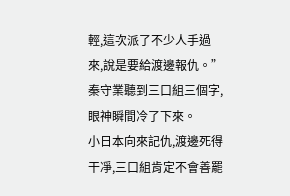輕,這次派了不少人手過來,說是要給渡邊報仇。”
秦守業聽到三口組三個字,眼神瞬間冷了下來。
小日本向來記仇,渡邊死得干凈,三口組肯定不會善罷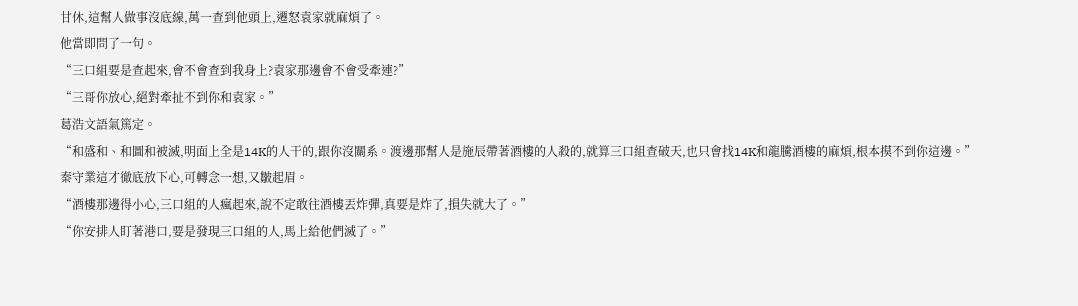甘休,這幫人做事沒底線,萬一查到他頭上,遷怒袁家就麻煩了。
他當即問了一句。
“三口組要是查起來,會不會查到我身上?袁家那邊會不會受牽連?”
“三哥你放心,絕對牽扯不到你和袁家。”
葛浩文語氣篤定。
“和盛和、和圖和被滅,明面上全是14K的人干的,跟你沒關系。渡邊那幫人是施辰帶著酒樓的人殺的,就算三口組查破天,也只會找14K和龍騰酒樓的麻煩,根本摸不到你這邊。”
秦守業這才徹底放下心,可轉念一想,又皺起眉。
“酒樓那邊得小心,三口組的人瘋起來,說不定敢往酒樓丟炸彈,真要是炸了,損失就大了。”
“你安排人盯著港口,要是發現三口組的人,馬上給他們滅了。”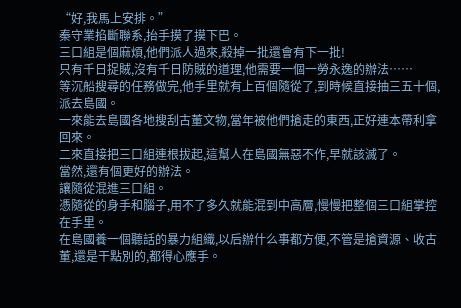“好,我馬上安排。”
秦守業掐斷聯系,抬手摸了摸下巴。
三口組是個麻煩,他們派人過來,殺掉一批還會有下一批!
只有千日捉賊,沒有千日防賊的道理,他需要一個一勞永逸的辦法……
等沉船搜尋的任務做完,他手里就有上百個隨從了,到時候直接抽三五十個,派去島國。
一來能去島國各地搜刮古董文物,當年被他們搶走的東西,正好連本帶利拿回來。
二來直接把三口組連根拔起,這幫人在島國無惡不作,早就該滅了。
當然,還有個更好的辦法。
讓隨從混進三口組。
憑隨從的身手和腦子,用不了多久就能混到中高層,慢慢把整個三口組掌控在手里。
在島國養一個聽話的暴力組織,以后辦什么事都方便,不管是搶資源、收古董,還是干點別的,都得心應手。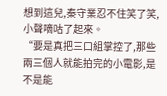想到這兒,秦守業忍不住笑了笑,小聲嘀咕了起來。
“要是真把三口組掌控了,那些兩三個人就能拍完的小電影,是不是能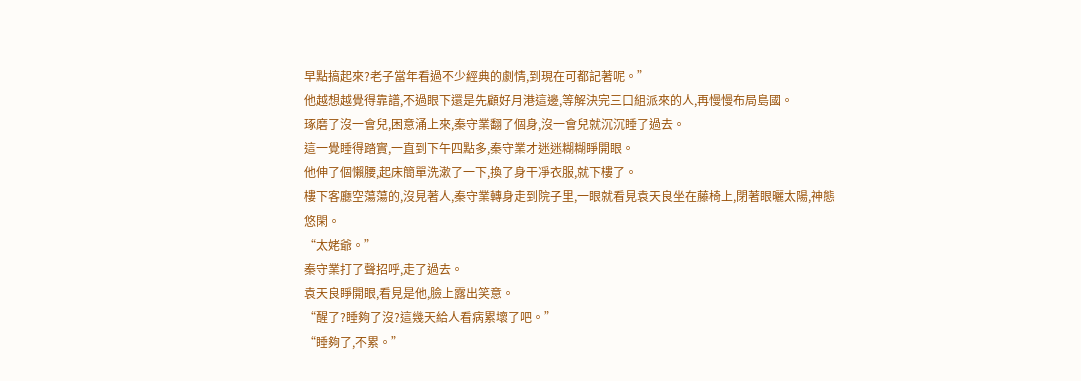早點搞起來?老子當年看過不少經典的劇情,到現在可都記著呢。”
他越想越覺得靠譜,不過眼下還是先顧好月港這邊,等解決完三口組派來的人,再慢慢布局島國。
琢磨了沒一會兒,困意涌上來,秦守業翻了個身,沒一會兒就沉沉睡了過去。
這一覺睡得踏實,一直到下午四點多,秦守業才迷迷糊糊睜開眼。
他伸了個懶腰,起床簡單洗漱了一下,換了身干凈衣服,就下樓了。
樓下客廳空蕩蕩的,沒見著人,秦守業轉身走到院子里,一眼就看見袁天良坐在藤椅上,閉著眼曬太陽,神態悠閑。
“太姥爺。”
秦守業打了聲招呼,走了過去。
袁天良睜開眼,看見是他,臉上露出笑意。
“醒了?睡夠了沒?這幾天給人看病累壞了吧。”
“睡夠了,不累。”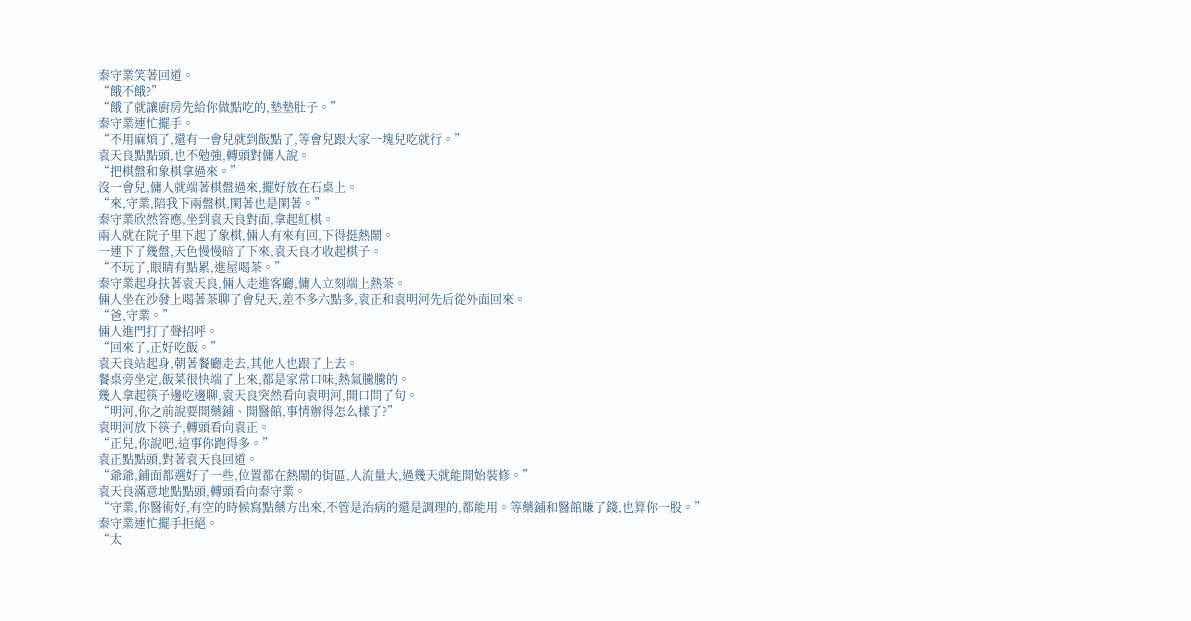秦守業笑著回道。
“餓不餓?”
“餓了就讓廚房先給你做點吃的,墊墊肚子。”
秦守業連忙擺手。
“不用麻煩了,還有一會兒就到飯點了,等會兒跟大家一塊兒吃就行。”
袁天良點點頭,也不勉強,轉頭對傭人說。
“把棋盤和象棋拿過來。”
沒一會兒,傭人就端著棋盤過來,擺好放在石桌上。
“來,守業,陪我下兩盤棋,閑著也是閑著。”
秦守業欣然答應,坐到袁天良對面,拿起紅棋。
兩人就在院子里下起了象棋,倆人有來有回,下得挺熱鬧。
一連下了幾盤,天色慢慢暗了下來,袁天良才收起棋子。
“不玩了,眼睛有點累,進屋喝茶。”
秦守業起身扶著袁天良,倆人走進客廳,傭人立刻端上熱茶。
倆人坐在沙發上喝著茶聊了會兒天,差不多六點多,袁正和袁明河先后從外面回來。
“爸,守業。”
倆人進門打了聲招呼。
“回來了,正好吃飯。”
袁天良站起身,朝著餐廳走去,其他人也跟了上去。
餐桌旁坐定,飯菜很快端了上來,都是家常口味,熱氣騰騰的。
幾人拿起筷子邊吃邊聊,袁天良突然看向袁明河,開口問了句。
“明河,你之前說要開藥鋪、開醫館,事情辦得怎么樣了?”
袁明河放下筷子,轉頭看向袁正。
“正兒,你說吧,這事你跑得多。”
袁正點點頭,對著袁天良回道。
“爺爺,鋪面都選好了一些,位置都在熱鬧的街區,人流量大,過幾天就能開始裝修。”
袁天良滿意地點點頭,轉頭看向秦守業。
“守業,你醫術好,有空的時候寫點藥方出來,不管是治病的還是調理的,都能用。等藥鋪和醫館賺了錢,也算你一股。”
秦守業連忙擺手拒絕。
“太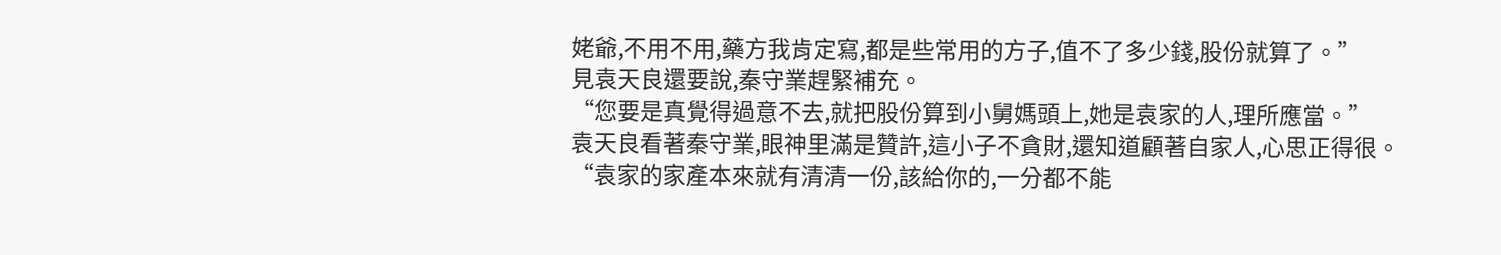姥爺,不用不用,藥方我肯定寫,都是些常用的方子,值不了多少錢,股份就算了。”
見袁天良還要說,秦守業趕緊補充。
“您要是真覺得過意不去,就把股份算到小舅媽頭上,她是袁家的人,理所應當。”
袁天良看著秦守業,眼神里滿是贊許,這小子不貪財,還知道顧著自家人,心思正得很。
“袁家的家產本來就有清清一份,該給你的,一分都不能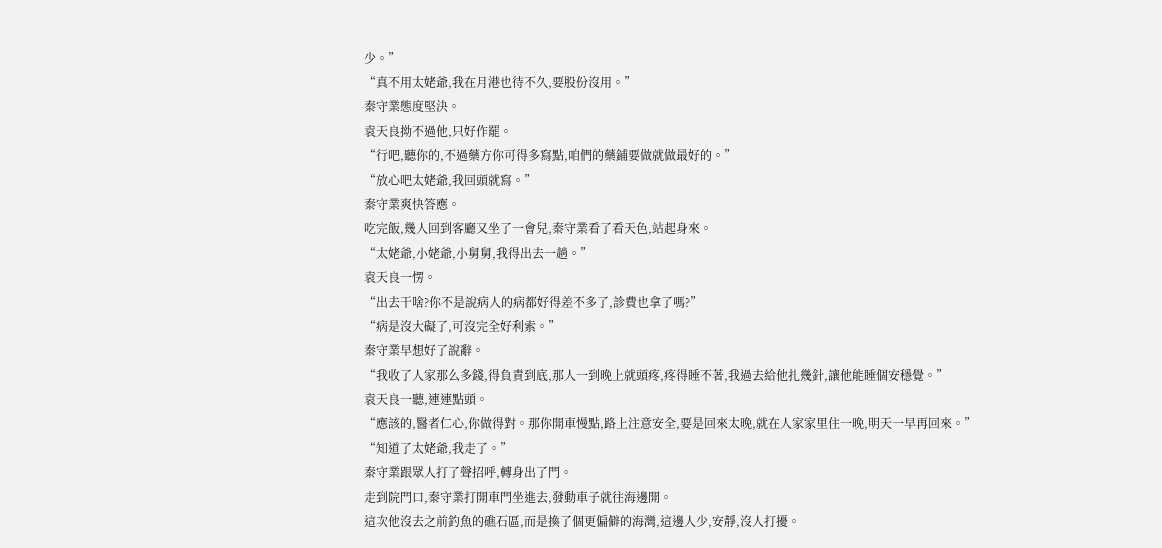少。”
“真不用太姥爺,我在月港也待不久,要股份沒用。”
秦守業態度堅決。
袁天良拗不過他,只好作罷。
“行吧,聽你的,不過藥方你可得多寫點,咱們的藥鋪要做就做最好的。”
“放心吧太姥爺,我回頭就寫。”
秦守業爽快答應。
吃完飯,幾人回到客廳又坐了一會兒,秦守業看了看天色,站起身來。
“太姥爺,小姥爺,小舅舅,我得出去一趟。”
袁天良一愣。
“出去干啥?你不是說病人的病都好得差不多了,診費也拿了嗎?”
“病是沒大礙了,可沒完全好利索。”
秦守業早想好了說辭。
“我收了人家那么多錢,得負責到底,那人一到晚上就頭疼,疼得睡不著,我過去給他扎幾針,讓他能睡個安穩覺。”
袁天良一聽,連連點頭。
“應該的,醫者仁心,你做得對。那你開車慢點,路上注意安全,要是回來太晚,就在人家家里住一晚,明天一早再回來。”
“知道了太姥爺,我走了。”
秦守業跟眾人打了聲招呼,轉身出了門。
走到院門口,秦守業打開車門坐進去,發動車子就往海邊開。
這次他沒去之前釣魚的礁石區,而是換了個更偏僻的海灣,這邊人少,安靜,沒人打擾。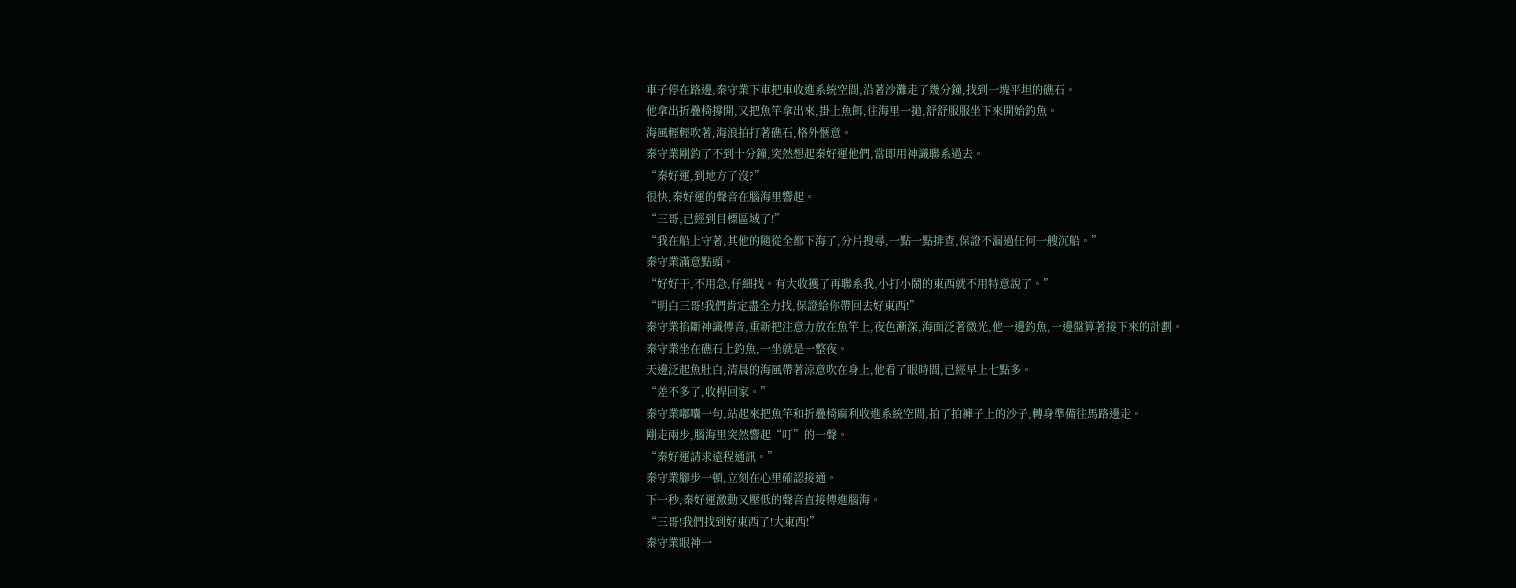車子停在路邊,秦守業下車把車收進系統空間,沿著沙灘走了幾分鐘,找到一塊平坦的礁石。
他拿出折疊椅撐開,又把魚竿拿出來,掛上魚餌,往海里一拋,舒舒服服坐下來開始釣魚。
海風輕輕吹著,海浪拍打著礁石,格外愜意。
秦守業剛釣了不到十分鐘,突然想起秦好運他們,當即用神識聯系過去。
“秦好運,到地方了沒?”
很快,秦好運的聲音在腦海里響起。
“三哥,已經到目標區域了!”
“我在船上守著,其他的隨從全都下海了,分片搜尋,一點一點排查,保證不漏過任何一艘沉船。”
秦守業滿意點頭。
“好好干,不用急,仔細找。有大收獲了再聯系我,小打小鬧的東西就不用特意說了。”
“明白三哥!我們肯定盡全力找,保證給你帶回去好東西!”
秦守業掐斷神識傳音,重新把注意力放在魚竿上,夜色漸深,海面泛著微光,他一邊釣魚,一邊盤算著接下來的計劃。
秦守業坐在礁石上釣魚,一坐就是一整夜。
天邊泛起魚肚白,清晨的海風帶著涼意吹在身上,他看了眼時間,已經早上七點多。
“差不多了,收桿回家。”
秦守業嘟囔一句,站起來把魚竿和折疊椅麻利收進系統空間,拍了拍褲子上的沙子,轉身準備往馬路邊走。
剛走兩步,腦海里突然響起“叮”的一聲。
“秦好運請求遠程通訊。”
秦守業腳步一頓,立刻在心里確認接通。
下一秒,秦好運激動又壓低的聲音直接傳進腦海。
“三哥!我們找到好東西了!大東西!”
秦守業眼神一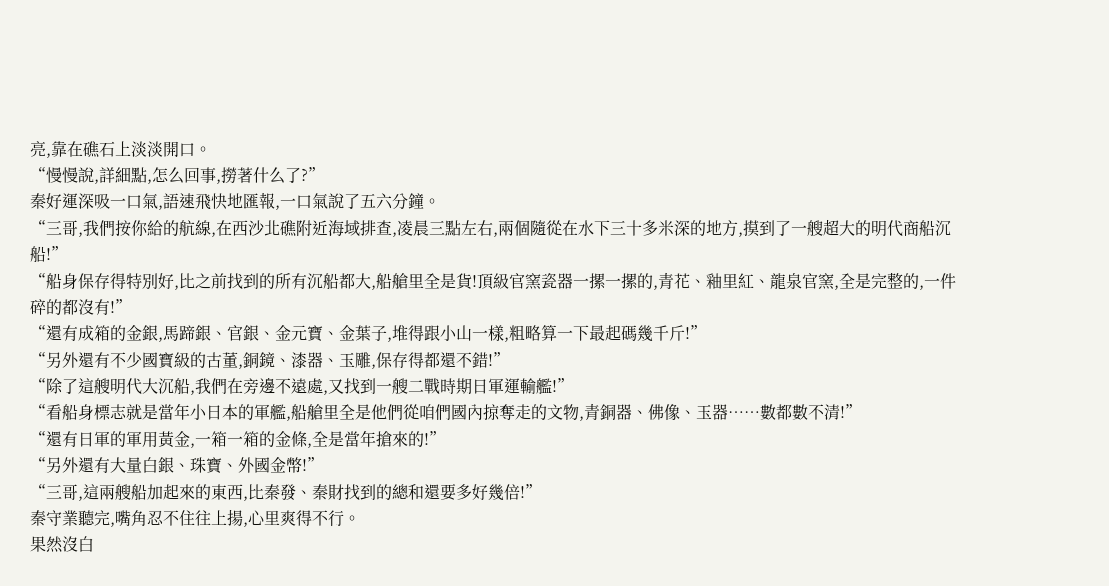亮,靠在礁石上淡淡開口。
“慢慢說,詳細點,怎么回事,撈著什么了?”
秦好運深吸一口氣,語速飛快地匯報,一口氣說了五六分鐘。
“三哥,我們按你給的航線,在西沙北礁附近海域排查,凌晨三點左右,兩個隨從在水下三十多米深的地方,摸到了一艘超大的明代商船沉船!”
“船身保存得特別好,比之前找到的所有沉船都大,船艙里全是貨!頂級官窯瓷器一摞一摞的,青花、釉里紅、龍泉官窯,全是完整的,一件碎的都沒有!”
“還有成箱的金銀,馬蹄銀、官銀、金元寶、金葉子,堆得跟小山一樣,粗略算一下最起碼幾千斤!”
“另外還有不少國寶級的古董,銅鏡、漆器、玉雕,保存得都還不錯!”
“除了這艘明代大沉船,我們在旁邊不遠處,又找到一艘二戰時期日軍運輸艦!”
“看船身標志就是當年小日本的軍艦,船艙里全是他們從咱們國內掠奪走的文物,青銅器、佛像、玉器……數都數不清!”
“還有日軍的軍用黃金,一箱一箱的金條,全是當年搶來的!”
“另外還有大量白銀、珠寶、外國金幣!”
“三哥,這兩艘船加起來的東西,比秦發、秦財找到的總和還要多好幾倍!”
秦守業聽完,嘴角忍不住往上揚,心里爽得不行。
果然沒白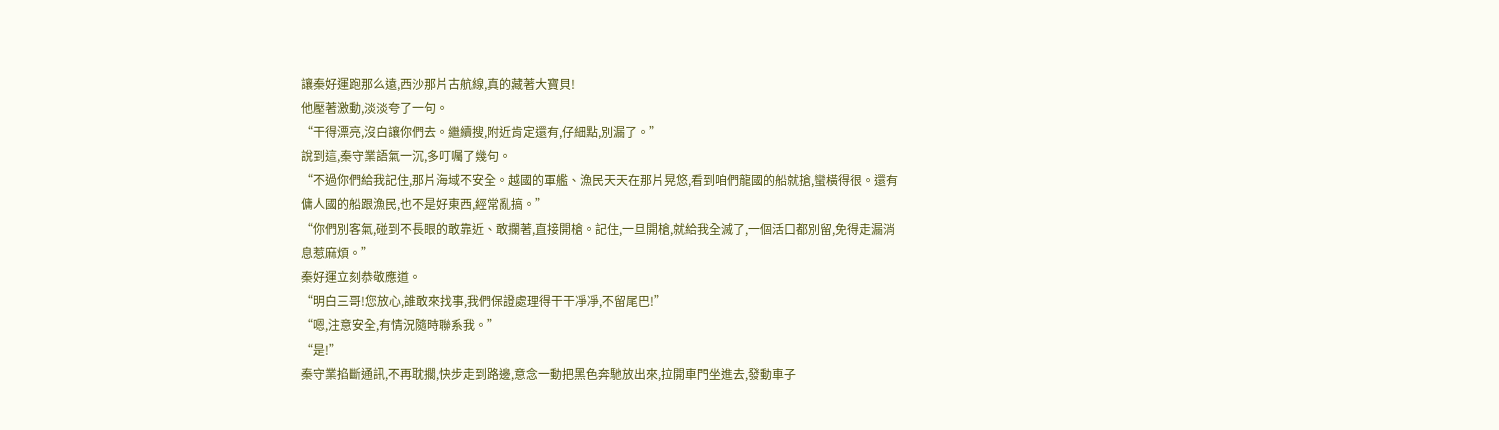讓秦好運跑那么遠,西沙那片古航線,真的藏著大寶貝!
他壓著激動,淡淡夸了一句。
“干得漂亮,沒白讓你們去。繼續搜,附近肯定還有,仔細點,別漏了。”
說到這,秦守業語氣一沉,多叮囑了幾句。
“不過你們給我記住,那片海域不安全。越國的軍艦、漁民天天在那片晃悠,看到咱們龍國的船就搶,蠻橫得很。還有傭人國的船跟漁民,也不是好東西,經常亂搞。”
“你們別客氣,碰到不長眼的敢靠近、敢攔著,直接開槍。記住,一旦開槍,就給我全滅了,一個活口都別留,免得走漏消息惹麻煩。”
秦好運立刻恭敬應道。
“明白三哥!您放心,誰敢來找事,我們保證處理得干干凈凈,不留尾巴!”
“嗯,注意安全,有情況隨時聯系我。”
“是!”
秦守業掐斷通訊,不再耽擱,快步走到路邊,意念一動把黑色奔馳放出來,拉開車門坐進去,發動車子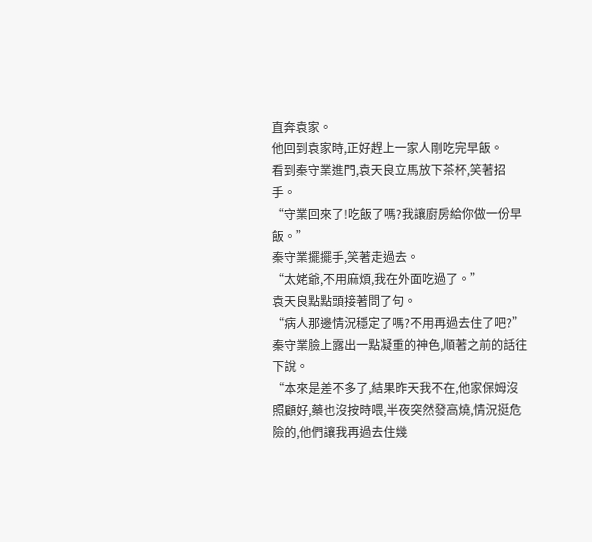直奔袁家。
他回到袁家時,正好趕上一家人剛吃完早飯。
看到秦守業進門,袁天良立馬放下茶杯,笑著招手。
“守業回來了!吃飯了嗎?我讓廚房給你做一份早飯。”
秦守業擺擺手,笑著走過去。
“太姥爺,不用麻煩,我在外面吃過了。”
袁天良點點頭接著問了句。
“病人那邊情況穩定了嗎?不用再過去住了吧?”
秦守業臉上露出一點凝重的神色,順著之前的話往下說。
“本來是差不多了,結果昨天我不在,他家保姆沒照顧好,藥也沒按時喂,半夜突然發高燒,情況挺危險的,他們讓我再過去住幾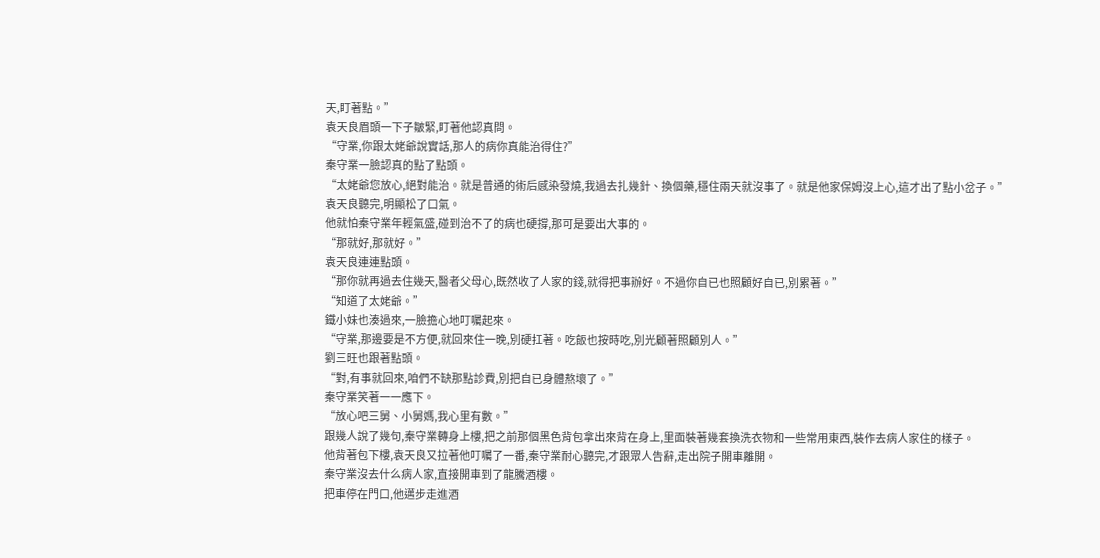天,盯著點。”
袁天良眉頭一下子皺緊,盯著他認真問。
“守業,你跟太姥爺說實話,那人的病你真能治得住?”
秦守業一臉認真的點了點頭。
“太姥爺您放心,絕對能治。就是普通的術后感染發燒,我過去扎幾針、換個藥,穩住兩天就沒事了。就是他家保姆沒上心,這才出了點小岔子。”
袁天良聽完,明顯松了口氣。
他就怕秦守業年輕氣盛,碰到治不了的病也硬撐,那可是要出大事的。
“那就好,那就好。”
袁天良連連點頭。
“那你就再過去住幾天,醫者父母心,既然收了人家的錢,就得把事辦好。不過你自已也照顧好自已,別累著。”
“知道了太姥爺。”
鐵小妹也湊過來,一臉擔心地叮囑起來。
“守業,那邊要是不方便,就回來住一晚,別硬扛著。吃飯也按時吃,別光顧著照顧別人。”
劉三旺也跟著點頭。
“對,有事就回來,咱們不缺那點診費,別把自已身體熬壞了。”
秦守業笑著一一應下。
“放心吧三舅、小舅媽,我心里有數。”
跟幾人說了幾句,秦守業轉身上樓,把之前那個黑色背包拿出來背在身上,里面裝著幾套換洗衣物和一些常用東西,裝作去病人家住的樣子。
他背著包下樓,袁天良又拉著他叮囑了一番,秦守業耐心聽完,才跟眾人告辭,走出院子開車離開。
秦守業沒去什么病人家,直接開車到了龍騰酒樓。
把車停在門口,他邁步走進酒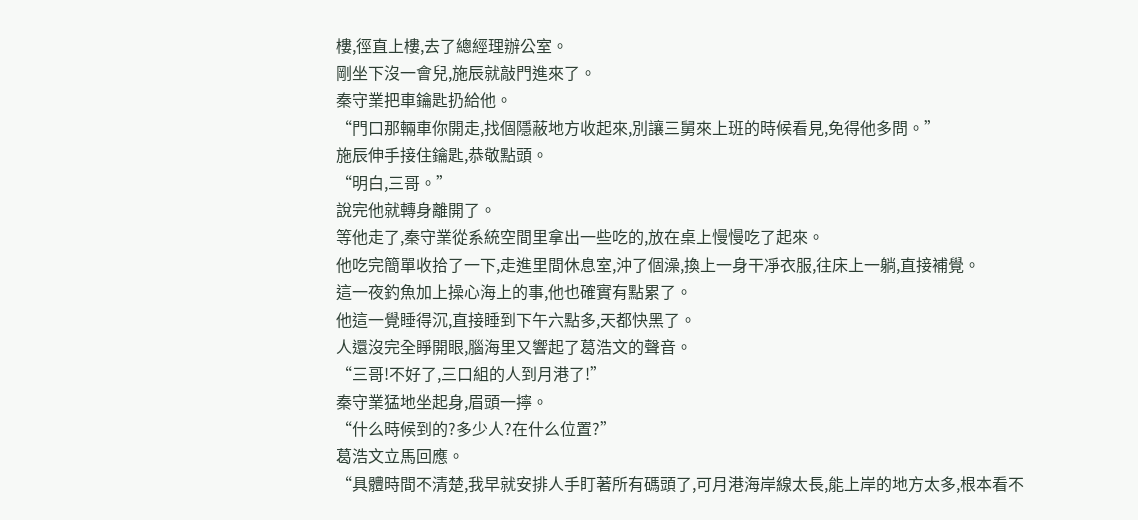樓,徑直上樓,去了總經理辦公室。
剛坐下沒一會兒,施辰就敲門進來了。
秦守業把車鑰匙扔給他。
“門口那輛車你開走,找個隱蔽地方收起來,別讓三舅來上班的時候看見,免得他多問。”
施辰伸手接住鑰匙,恭敬點頭。
“明白,三哥。”
說完他就轉身離開了。
等他走了,秦守業從系統空間里拿出一些吃的,放在桌上慢慢吃了起來。
他吃完簡單收拾了一下,走進里間休息室,沖了個澡,換上一身干凈衣服,往床上一躺,直接補覺。
這一夜釣魚加上操心海上的事,他也確實有點累了。
他這一覺睡得沉,直接睡到下午六點多,天都快黑了。
人還沒完全睜開眼,腦海里又響起了葛浩文的聲音。
“三哥!不好了,三口組的人到月港了!”
秦守業猛地坐起身,眉頭一擰。
“什么時候到的?多少人?在什么位置?”
葛浩文立馬回應。
“具體時間不清楚,我早就安排人手盯著所有碼頭了,可月港海岸線太長,能上岸的地方太多,根本看不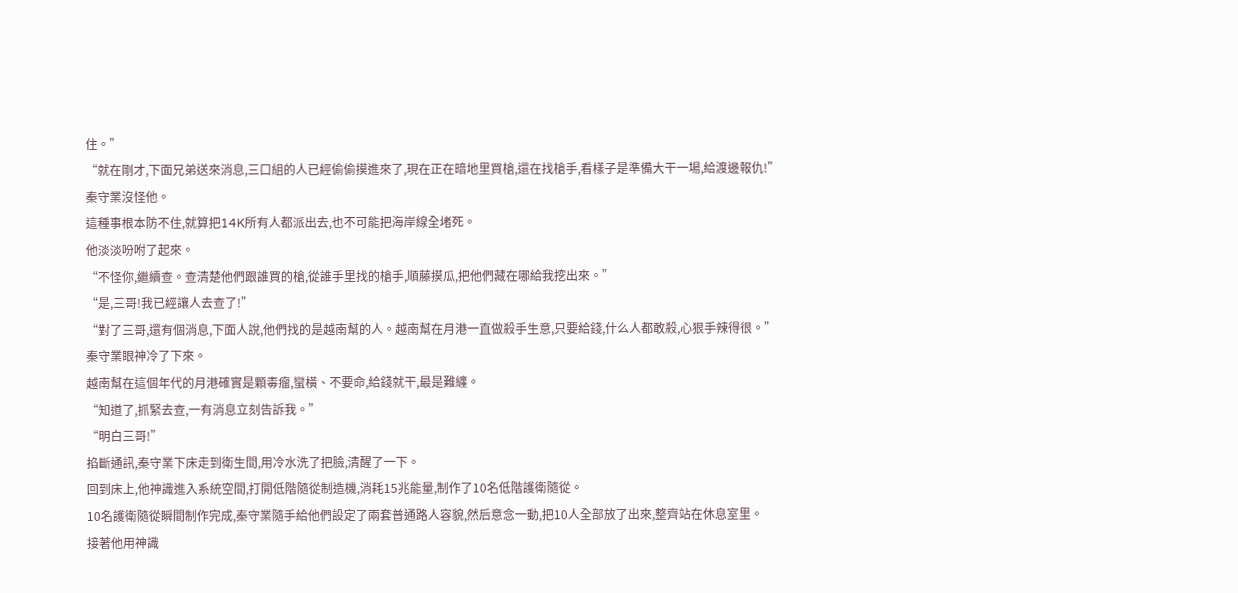住。”
“就在剛才,下面兄弟送來消息,三口組的人已經偷偷摸進來了,現在正在暗地里買槍,還在找槍手,看樣子是準備大干一場,給渡邊報仇!”
秦守業沒怪他。
這種事根本防不住,就算把14K所有人都派出去,也不可能把海岸線全堵死。
他淡淡吩咐了起來。
“不怪你,繼續查。查清楚他們跟誰買的槍,從誰手里找的槍手,順藤摸瓜,把他們藏在哪給我挖出來。”
“是,三哥!我已經讓人去查了!”
“對了三哥,還有個消息,下面人說,他們找的是越南幫的人。越南幫在月港一直做殺手生意,只要給錢,什么人都敢殺,心狠手辣得很。”
秦守業眼神冷了下來。
越南幫在這個年代的月港確實是顆毒瘤,蠻橫、不要命,給錢就干,最是難纏。
“知道了,抓緊去查,一有消息立刻告訴我。”
“明白三哥!”
掐斷通訊,秦守業下床走到衛生間,用冷水洗了把臉,清醒了一下。
回到床上,他神識進入系統空間,打開低階隨從制造機,消耗15兆能量,制作了10名低階護衛隨從。
10名護衛隨從瞬間制作完成,秦守業隨手給他們設定了兩套普通路人容貌,然后意念一動,把10人全部放了出來,整齊站在休息室里。
接著他用神識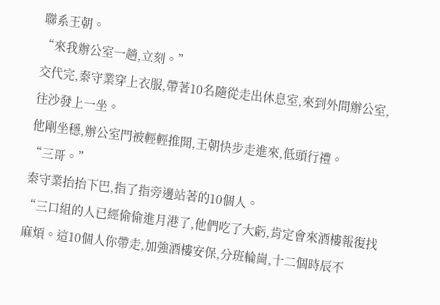聯系王朝。
“來我辦公室一趟,立刻。”
交代完,秦守業穿上衣服,帶著10名隨從走出休息室,來到外間辦公室,往沙發上一坐。
他剛坐穩,辦公室門被輕輕推開,王朝快步走進來,低頭行禮。
“三哥。”
秦守業抬抬下巴,指了指旁邊站著的10個人。
“三口組的人已經偷偷進月港了,他們吃了大虧,肯定會來酒樓報復找麻煩。這10個人你帶走,加強酒樓安保,分班輪崗,十二個時辰不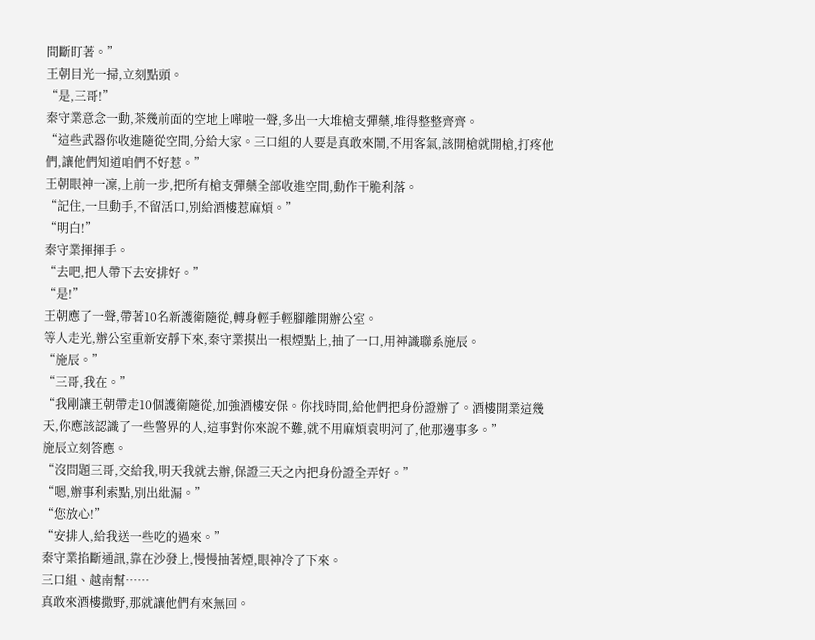間斷盯著。”
王朝目光一掃,立刻點頭。
“是,三哥!”
秦守業意念一動,茶幾前面的空地上嘩啦一聲,多出一大堆槍支彈藥,堆得整整齊齊。
“這些武器你收進隨從空間,分給大家。三口組的人要是真敢來鬧,不用客氣,該開槍就開槍,打疼他們,讓他們知道咱們不好惹。”
王朝眼神一凜,上前一步,把所有槍支彈藥全部收進空間,動作干脆利落。
“記住,一旦動手,不留活口,別給酒樓惹麻煩。”
“明白!”
秦守業揮揮手。
“去吧,把人帶下去安排好。”
“是!”
王朝應了一聲,帶著10名新護衛隨從,轉身輕手輕腳離開辦公室。
等人走光,辦公室重新安靜下來,秦守業摸出一根煙點上,抽了一口,用神識聯系施辰。
“施辰。”
“三哥,我在。”
“我剛讓王朝帶走10個護衛隨從,加強酒樓安保。你找時間,給他們把身份證辦了。酒樓開業這幾天,你應該認識了一些警界的人,這事對你來說不難,就不用麻煩袁明河了,他那邊事多。”
施辰立刻答應。
“沒問題三哥,交給我,明天我就去辦,保證三天之內把身份證全弄好。”
“嗯,辦事利索點,別出紕漏。”
“您放心!”
“安排人,給我送一些吃的過來。”
秦守業掐斷通訊,靠在沙發上,慢慢抽著煙,眼神冷了下來。
三口組、越南幫……
真敢來酒樓撒野,那就讓他們有來無回。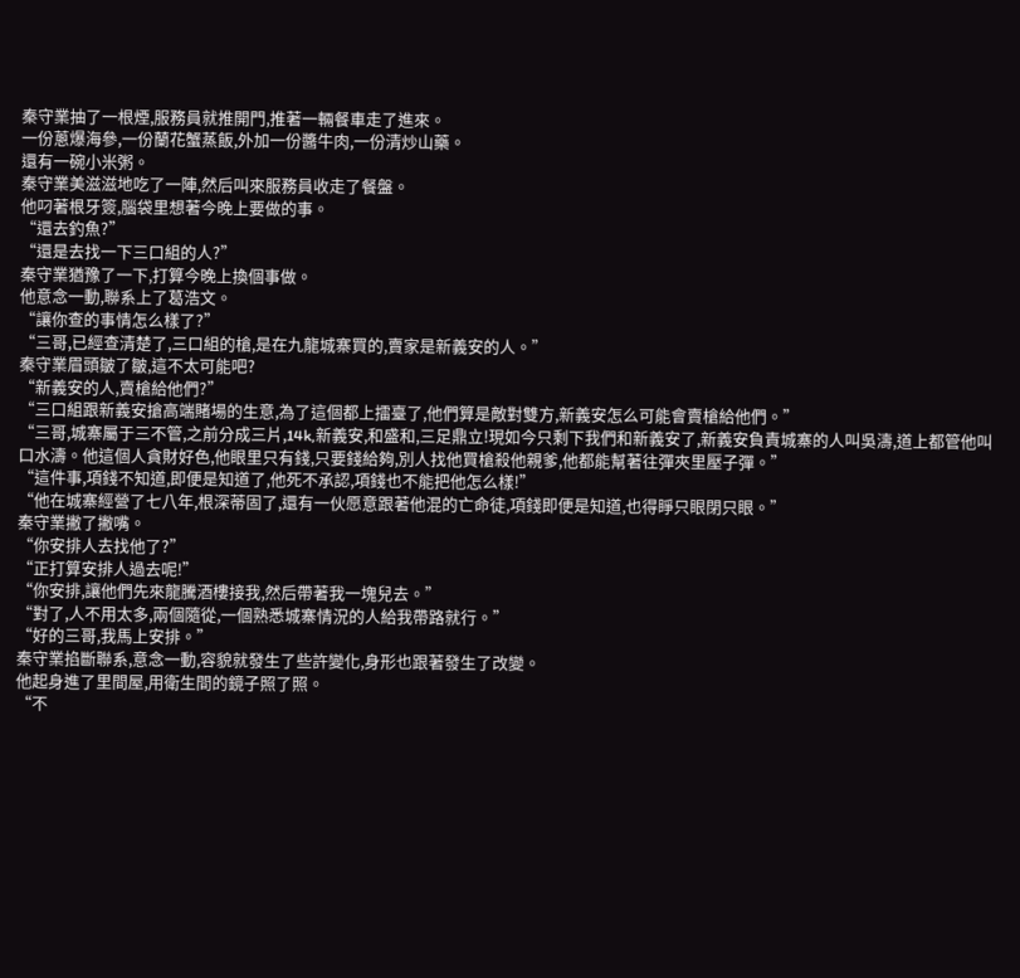秦守業抽了一根煙,服務員就推開門,推著一輛餐車走了進來。
一份蔥爆海參,一份蘭花蟹蒸飯,外加一份醬牛肉,一份清炒山藥。
還有一碗小米粥。
秦守業美滋滋地吃了一陣,然后叫來服務員收走了餐盤。
他叼著根牙簽,腦袋里想著今晚上要做的事。
“還去釣魚?”
“還是去找一下三口組的人?”
秦守業猶豫了一下,打算今晚上換個事做。
他意念一動,聯系上了葛浩文。
“讓你查的事情怎么樣了?”
“三哥,已經查清楚了,三口組的槍,是在九龍城寨買的,賣家是新義安的人。”
秦守業眉頭皺了皺,這不太可能吧?
“新義安的人,賣槍給他們?”
“三口組跟新義安搶高端賭場的生意,為了這個都上擂臺了,他們算是敵對雙方,新義安怎么可能會賣槍給他們。”
“三哥,城寨屬于三不管,之前分成三片,14k,新義安,和盛和,三足鼎立!現如今只剩下我們和新義安了,新義安負責城寨的人叫吳濤,道上都管他叫口水濤。他這個人貪財好色,他眼里只有錢,只要錢給夠,別人找他買槍殺他親爹,他都能幫著往彈夾里壓子彈。”
“這件事,項錢不知道,即便是知道了,他死不承認,項錢也不能把他怎么樣!”
“他在城寨經營了七八年,根深蒂固了,還有一伙愿意跟著他混的亡命徒,項錢即便是知道,也得睜只眼閉只眼。”
秦守業撇了撇嘴。
“你安排人去找他了?”
“正打算安排人過去呢!”
“你安排,讓他們先來龍騰酒樓接我,然后帶著我一塊兒去。”
“對了,人不用太多,兩個隨從,一個熟悉城寨情況的人給我帶路就行。”
“好的三哥,我馬上安排。”
秦守業掐斷聯系,意念一動,容貌就發生了些許變化,身形也跟著發生了改變。
他起身進了里間屋,用衛生間的鏡子照了照。
“不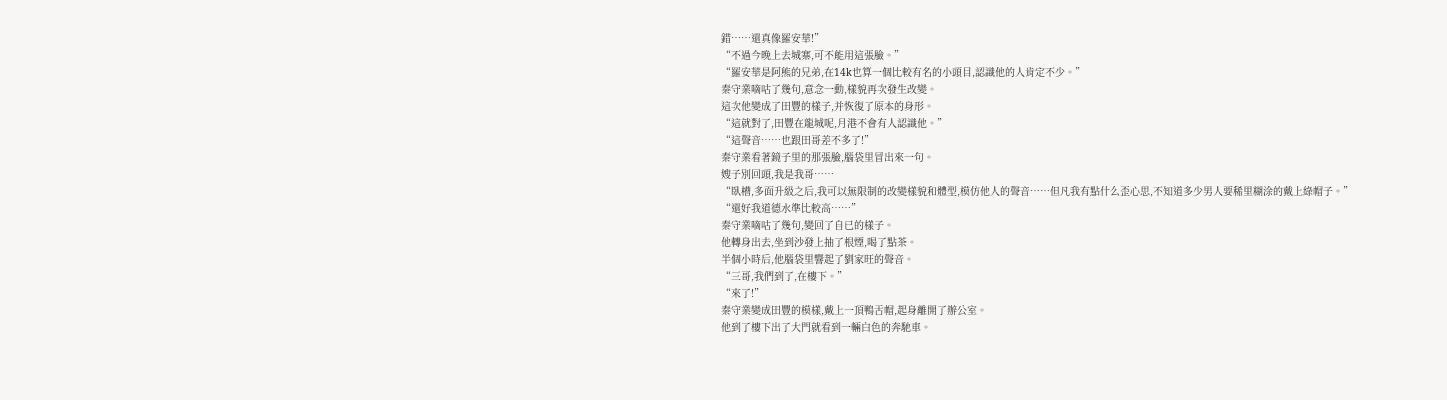錯……還真像羅安華!”
“不過今晚上去城寨,可不能用這張臉。”
“羅安華是阿熊的兄弟,在14k也算一個比較有名的小頭目,認識他的人肯定不少。”
秦守業嘀咕了幾句,意念一動,樣貌再次發生改變。
這次他變成了田豐的樣子,并恢復了原本的身形。
“這就對了,田豐在龍城呢,月港不會有人認識他。”
“這聲音……也跟田哥差不多了!”
秦守業看著鏡子里的那張臉,腦袋里冒出來一句。
嫂子別回頭,我是我哥……
“臥槽,多面升級之后,我可以無限制的改變樣貌和體型,模仿他人的聲音……但凡我有點什么歪心思,不知道多少男人要稀里糊涂的戴上綠帽子。”
“還好我道德水準比較高……”
秦守業嘀咕了幾句,變回了自已的樣子。
他轉身出去,坐到沙發上抽了根煙,喝了點茶。
半個小時后,他腦袋里響起了劉家旺的聲音。
“三哥,我們到了,在樓下。”
“來了!”
秦守業變成田豐的模樣,戴上一頂鴨舌帽,起身離開了辦公室。
他到了樓下出了大門就看到一輛白色的奔馳車。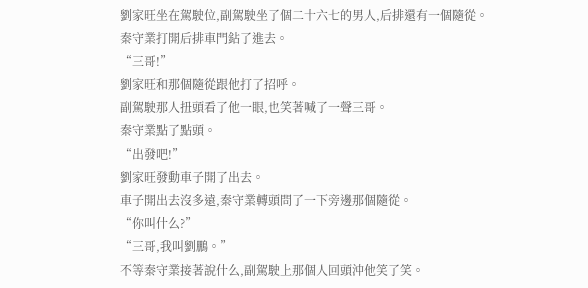劉家旺坐在駕駛位,副駕駛坐了個二十六七的男人,后排還有一個隨從。
秦守業打開后排車門鉆了進去。
“三哥!”
劉家旺和那個隨從跟他打了招呼。
副駕駛那人扭頭看了他一眼,也笑著喊了一聲三哥。
秦守業點了點頭。
“出發吧!”
劉家旺發動車子開了出去。
車子開出去沒多遠,秦守業轉頭問了一下旁邊那個隨從。
“你叫什么?”
“三哥,我叫劉鵬。”
不等秦守業接著說什么,副駕駛上那個人回頭沖他笑了笑。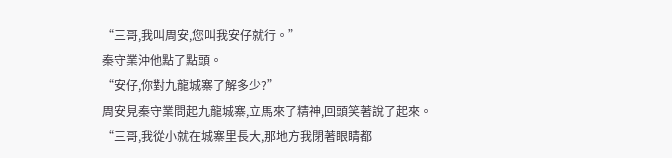“三哥,我叫周安,您叫我安仔就行。”
秦守業沖他點了點頭。
“安仔,你對九龍城寨了解多少?”
周安見秦守業問起九龍城寨,立馬來了精神,回頭笑著說了起來。
“三哥,我從小就在城寨里長大,那地方我閉著眼睛都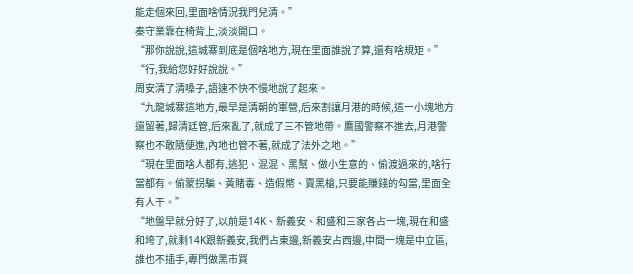能走個來回,里面啥情況我門兒清。”
秦守業靠在椅背上,淡淡開口。
“那你說說,這城寨到底是個啥地方,現在里面誰說了算,還有啥規矩。”
“行,我給您好好說說。”
周安清了清嗓子,語速不快不慢地說了起來。
“九龍城寨這地方,最早是清朝的軍營,后來割讓月港的時候,這一小塊地方還留著,歸清廷管,后來亂了,就成了三不管地帶。鷹國警察不進去,月港警察也不敢隨便進,內地也管不著,就成了法外之地。”
“現在里面啥人都有,逃犯、混混、黑幫、做小生意的、偷渡過來的,啥行當都有。偷蒙拐騙、黃賭毒、造假幣、賣黑槍,只要能賺錢的勾當,里面全有人干。”
“地盤早就分好了,以前是14K、新義安、和盛和三家各占一塊,現在和盛和垮了,就剩14K跟新義安,我們占東邊,新義安占西邊,中間一塊是中立區,誰也不插手,專門做黑市買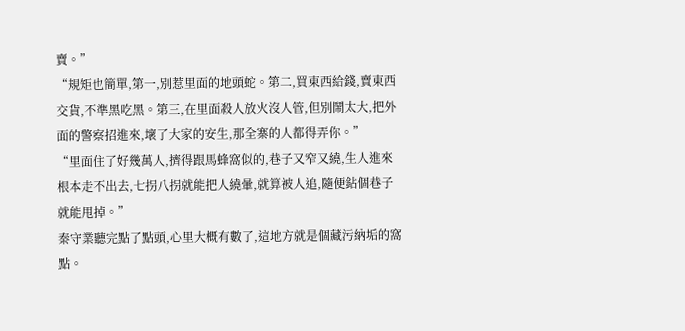賣。”
“規矩也簡單,第一,別惹里面的地頭蛇。第二,買東西給錢,賣東西交貨,不準黑吃黑。第三,在里面殺人放火沒人管,但別鬧太大,把外面的警察招進來,壞了大家的安生,那全寨的人都得弄你。”
“里面住了好幾萬人,擠得跟馬蜂窩似的,巷子又窄又繞,生人進來根本走不出去,七拐八拐就能把人繞暈,就算被人追,隨便鉆個巷子就能甩掉。”
秦守業聽完點了點頭,心里大概有數了,這地方就是個藏污納垢的窩點。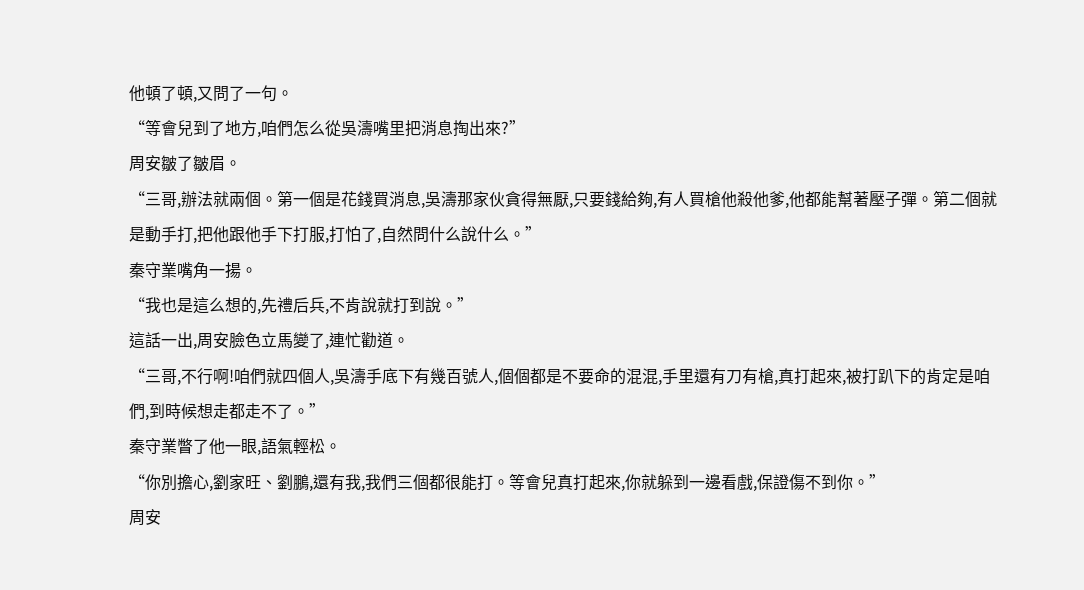他頓了頓,又問了一句。
“等會兒到了地方,咱們怎么從吳濤嘴里把消息掏出來?”
周安皺了皺眉。
“三哥,辦法就兩個。第一個是花錢買消息,吳濤那家伙貪得無厭,只要錢給夠,有人買槍他殺他爹,他都能幫著壓子彈。第二個就是動手打,把他跟他手下打服,打怕了,自然問什么說什么。”
秦守業嘴角一揚。
“我也是這么想的,先禮后兵,不肯說就打到說。”
這話一出,周安臉色立馬變了,連忙勸道。
“三哥,不行啊!咱們就四個人,吳濤手底下有幾百號人,個個都是不要命的混混,手里還有刀有槍,真打起來,被打趴下的肯定是咱們,到時候想走都走不了。”
秦守業瞥了他一眼,語氣輕松。
“你別擔心,劉家旺、劉鵬,還有我,我們三個都很能打。等會兒真打起來,你就躲到一邊看戲,保證傷不到你。”
周安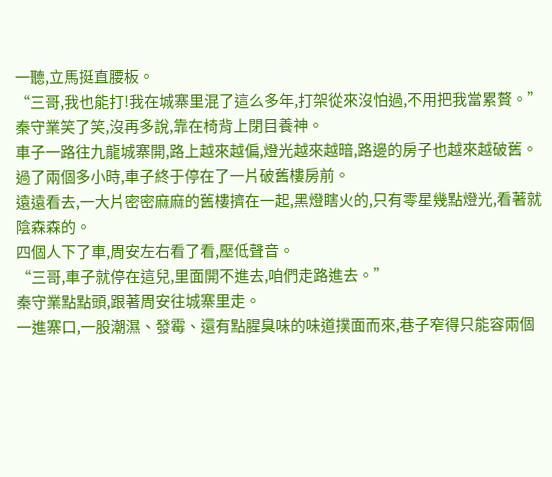一聽,立馬挺直腰板。
“三哥,我也能打!我在城寨里混了這么多年,打架從來沒怕過,不用把我當累贅。”
秦守業笑了笑,沒再多說,靠在椅背上閉目養神。
車子一路往九龍城寨開,路上越來越偏,燈光越來越暗,路邊的房子也越來越破舊。
過了兩個多小時,車子終于停在了一片破舊樓房前。
遠遠看去,一大片密密麻麻的舊樓擠在一起,黑燈瞎火的,只有零星幾點燈光,看著就陰森森的。
四個人下了車,周安左右看了看,壓低聲音。
“三哥,車子就停在這兒,里面開不進去,咱們走路進去。”
秦守業點點頭,跟著周安往城寨里走。
一進寨口,一股潮濕、發霉、還有點腥臭味的味道撲面而來,巷子窄得只能容兩個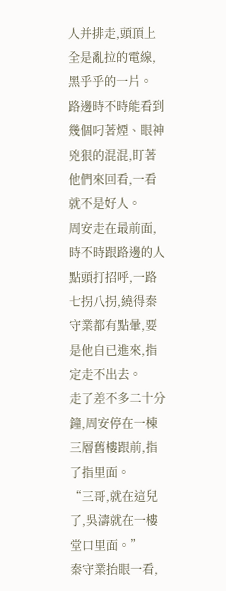人并排走,頭頂上全是亂拉的電線,黑乎乎的一片。
路邊時不時能看到幾個叼著煙、眼神兇狠的混混,盯著他們來回看,一看就不是好人。
周安走在最前面,時不時跟路邊的人點頭打招呼,一路七拐八拐,繞得秦守業都有點暈,要是他自已進來,指定走不出去。
走了差不多二十分鐘,周安停在一棟三層舊樓跟前,指了指里面。
“三哥,就在這兒了,吳濤就在一樓堂口里面。”
秦守業抬眼一看,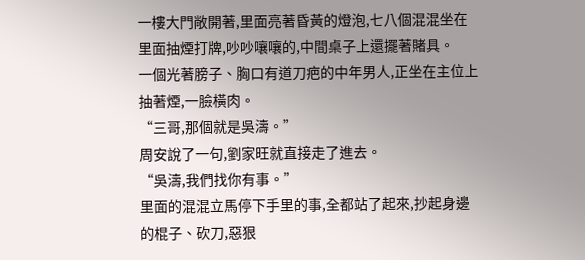一樓大門敞開著,里面亮著昏黃的燈泡,七八個混混坐在里面抽煙打牌,吵吵嚷嚷的,中間桌子上還擺著賭具。
一個光著膀子、胸口有道刀疤的中年男人,正坐在主位上抽著煙,一臉橫肉。
“三哥,那個就是吳濤。”
周安說了一句,劉家旺就直接走了進去。
“吳濤,我們找你有事。”
里面的混混立馬停下手里的事,全都站了起來,抄起身邊的棍子、砍刀,惡狠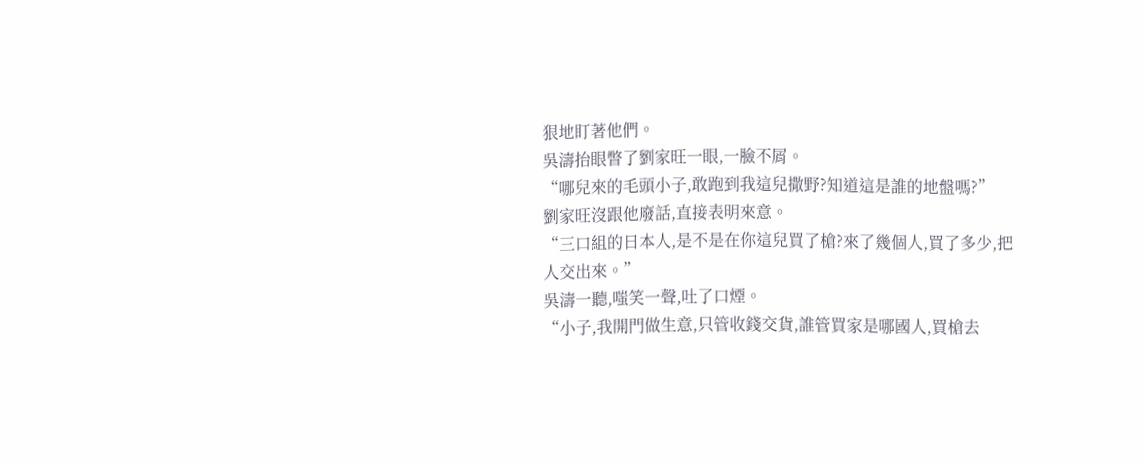狠地盯著他們。
吳濤抬眼瞥了劉家旺一眼,一臉不屑。
“哪兒來的毛頭小子,敢跑到我這兒撒野?知道這是誰的地盤嗎?”
劉家旺沒跟他廢話,直接表明來意。
“三口組的日本人,是不是在你這兒買了槍?來了幾個人,買了多少,把人交出來。”
吳濤一聽,嗤笑一聲,吐了口煙。
“小子,我開門做生意,只管收錢交貨,誰管買家是哪國人,買槍去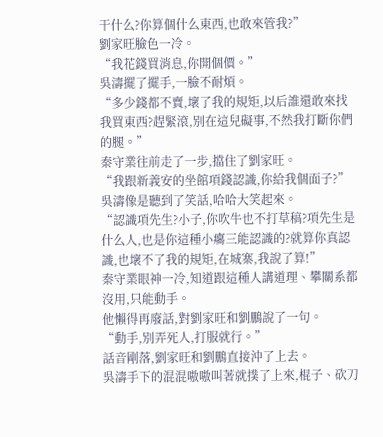干什么?你算個什么東西,也敢來管我?”
劉家旺臉色一冷。
“我花錢買消息,你開個價。”
吳濤擺了擺手,一臉不耐煩。
“多少錢都不賣,壞了我的規矩,以后誰還敢來找我買東西?趕緊滾,別在這兒礙事,不然我打斷你們的腿。”
秦守業往前走了一步,擋住了劉家旺。
“我跟新義安的坐館項錢認識,你給我個面子?”
吳濤像是聽到了笑話,哈哈大笑起來。
“認識項先生?小子,你吹牛也不打草稿?項先生是什么人,也是你這種小癟三能認識的?就算你真認識,也壞不了我的規矩,在城寨,我說了算!”
秦守業眼神一冷,知道跟這種人講道理、攀關系都沒用,只能動手。
他懶得再廢話,對劉家旺和劉鵬說了一句。
“動手,別弄死人,打服就行。”
話音剛落,劉家旺和劉鵬直接沖了上去。
吳濤手下的混混嗷嗷叫著就撲了上來,棍子、砍刀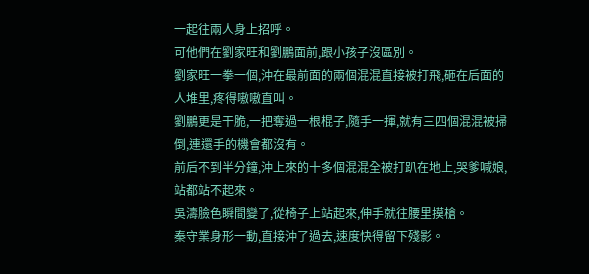一起往兩人身上招呼。
可他們在劉家旺和劉鵬面前,跟小孩子沒區別。
劉家旺一拳一個,沖在最前面的兩個混混直接被打飛,砸在后面的人堆里,疼得嗷嗷直叫。
劉鵬更是干脆,一把奪過一根棍子,隨手一揮,就有三四個混混被掃倒,連還手的機會都沒有。
前后不到半分鐘,沖上來的十多個混混全被打趴在地上,哭爹喊娘,站都站不起來。
吳濤臉色瞬間變了,從椅子上站起來,伸手就往腰里摸槍。
秦守業身形一動,直接沖了過去,速度快得留下殘影。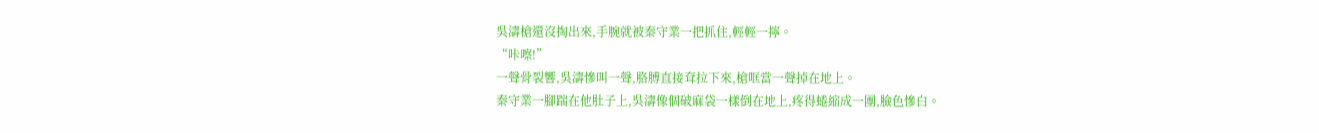吳濤槍還沒掏出來,手腕就被秦守業一把抓住,輕輕一擰。
“咔嚓!”
一聲骨裂響,吳濤慘叫一聲,胳膊直接耷拉下來,槍哐當一聲掉在地上。
秦守業一腳踹在他肚子上,吳濤像個破麻袋一樣倒在地上,疼得蜷縮成一團,臉色慘白。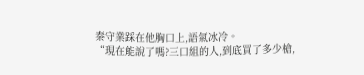秦守業踩在他胸口上,語氣冰冷。
“現在能說了嗎?三口組的人,到底買了多少槍,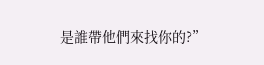是誰帶他們來找你的?”